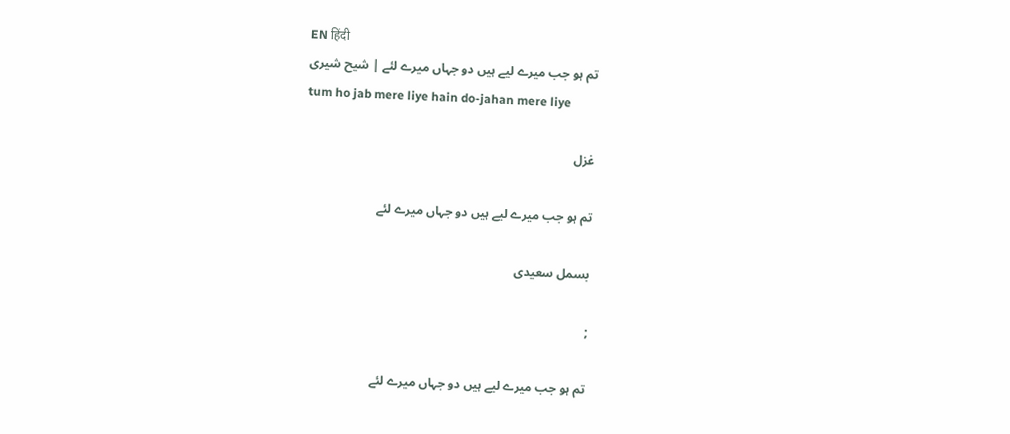EN हिंदी
تم ہو جب میرے لیے ہیں دو جہاں میرے لئے | شیح شیری
tum ho jab mere liye hain do-jahan mere liye

غزل

تم ہو جب میرے لیے ہیں دو جہاں میرے لئے

بسمل سعیدی

;

تم ہو جب میرے لیے ہیں دو جہاں میرے لئے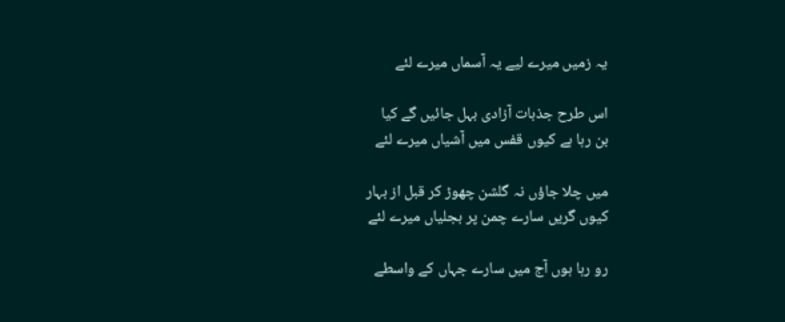یہ زمیں میرے لیے یہ آسماں میرے لئے

اس طرح جذبات آزادی بہل جائیں گے کیا
بن رہا ہے کیوں قفس میں آشیاں میرے لئے

میں چلا جاؤں نہ گلشن چھوڑ کر قبل از بہار
کیوں گریں سارے چمن پر بجلیاں میرے لئے

رو رہا ہوں آج میں سارے جہاں کے واسطے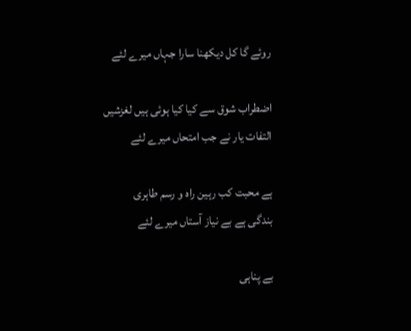روئے گا کل دیکھنا سارا جہاں میرے لئے

اضطراب شوق سے کیا کیا ہوئی ہیں لغزشیں
التفات یار نے جب امتحاں میرے لئے

ہے محبت کب رہین راہ و رسم طاہری
بندگی ہے بے نیاز آستاں میرے لئے

بے پناہی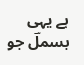ہے یہی بسملؔ جو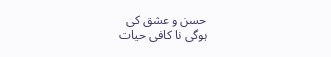حسن و عشق کی
ہوگی نا کافی حیات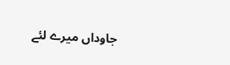جاوداں میرے لئے